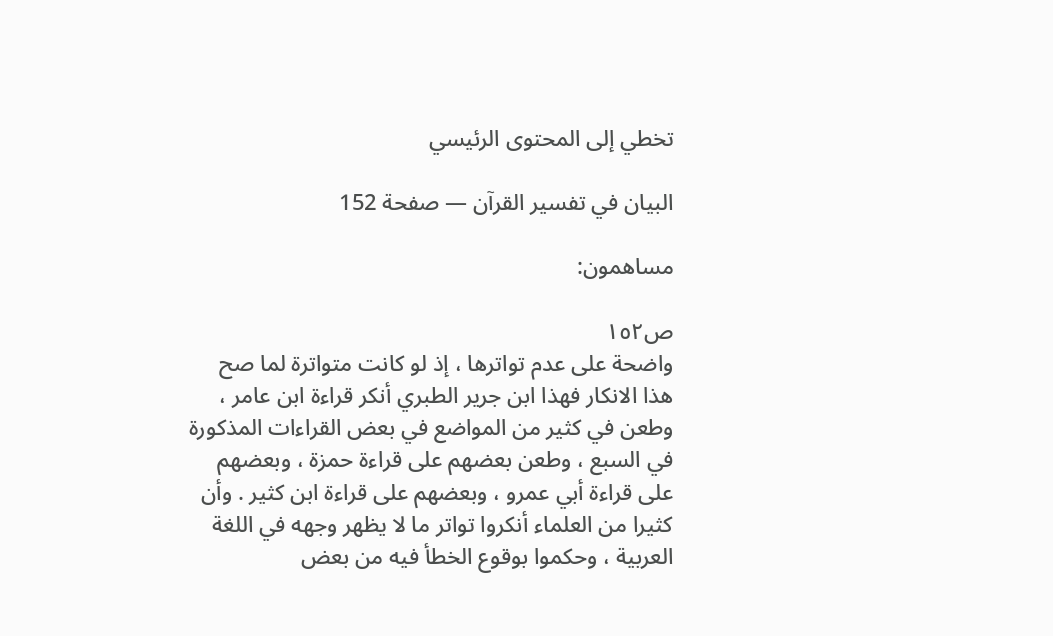تخطي إلى المحتوى الرئيسي

البيان في تفسير القرآن — صفحة 152

مساهمون:

ص١٥٢
واضحة على عدم تواترها ، إذ لو كانت متواترة لما صح هذا الانكار فهذا ابن جرير الطبري أنكر قراءة ابن عامر ، وطعن في كثير من المواضع في بعض القراءات المذكورة في السبع ، وطعن بعضهم على قراءة حمزة ، وبعضهم على قراءة أبي عمرو ، وبعضهم على قراءة ابن كثير . وأن كثيرا من العلماء أنكروا تواتر ما لا يظهر وجهه في اللغة العربية ، وحكموا بوقوع الخطأ فيه من بعض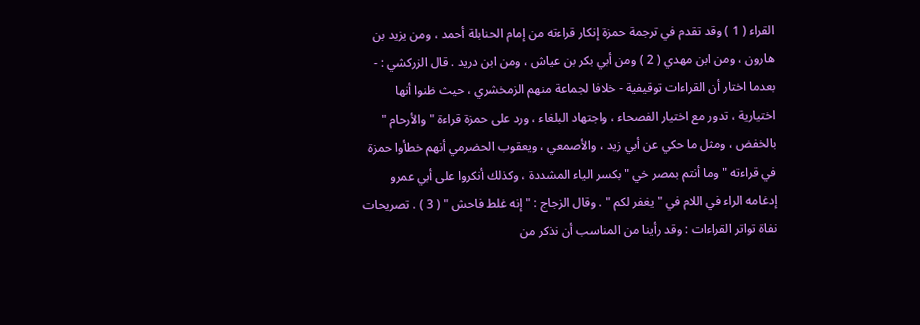القراء ( 1 ) وقد تقدم في ترجمة حمزة إنكار قراءته من إمام الحنابلة أحمد ، ومن يزيد بن هارون ، ومن ابن مهدي ( 2 ) ومن أبي بكر بن عياش ، ومن ابن دريد . قال الزركشي : - بعدما اختار أن القراءات توقيفية - خلافا لجماعة منهم الزمخشري ، حيث ظنوا أنها اختيارية ، تدور مع اختيار الفصحاء ، واجتهاد البلغاء ، ورد على حمزة قراءة " والأرحام " بالخفض ، ومثل ما حكي عن أبي زيد ، والأصمعي ، ويعقوب الحضرمي أنهم خطأوا حمزة في قراءته " وما أنتم بمصر خي " بكسر الياء المشددة ، وكذلك أنكروا على أبي عمرو إدغامه الراء في اللام في " يغفر لكم " . وقال الزجاج : " إنه غلط فاحش " ( 3 ) . تصريحات نفاة تواتر القراءات : وقد رأينا من المناسب أن نذكر من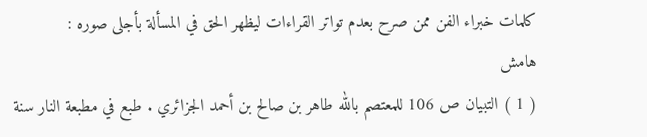كلمات خبراء الفن ممن صرح بعدم تواتر القراءات ليظهر الحق في المسألة بأجلى صوره :
هامش
( 1 ) التبيان ص 106 للمعتصم بالله طاهر بن صالح بن أحمد الجزائري . طبع في مطبعة النار سنة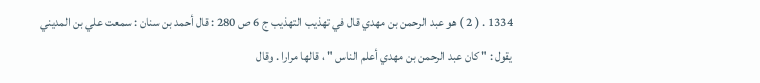1334 . ( 2 ) هو عبد الرحمن بن مهدي قال في تهذيب التهذيب ج 6 ص 280 : قال أحمد بن سنان : سمعت علي بن المديني يقول : " كان عبد الرحمن بن مهدي أعلم الناس " ، قالها مرارا . وقال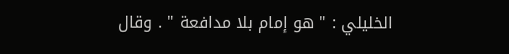الخليلي : " هو إمام بلا مدافعة " . وقال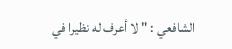الشافعي : " لا أعرف له نظيرا في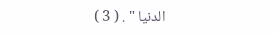الدنيا " . ( 3 )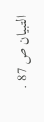التبيان ص 87 .